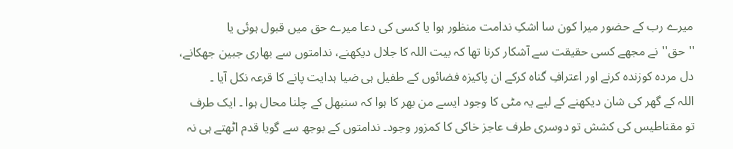میرے رب کے حضور میرا کون سا اشکِ ندامت منظور ہوا یا کسی کی دعا میرے حق میں قبول ہوئی یا ''حق''نے مجھے کسی حقیقت سے آشکار کرنا تھا کہ بیت اللہ کا جلال دیکھنے، ندامتوں سے بھاری جبین جھکانے، دل مردہ کوزندہ کرنے اور اعترافِ گناہ کرکے ان پاکیزہ فضائوں کے طفیل ہی ضیا ہدایت پانے کا قرعہ نکل آیا ۔
اللہ کے گھر کی شان دیکھنے کے لیے یہ مٹی کا وجود ایسے من بھر کا ہوا کہ سنبھل کے چلنا محال ہوا ۔ ایک طرف تو مقناطیس کی کشش تو دوسری طرف عاجز خاکی کا کمزور وجود۔ ندامتوں کے بوجھ سے گویا قدم اٹھتے ہی نہ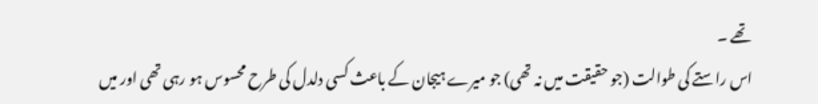تھے ۔
اس راستے کی طوالت (جو حقیقت میں نہ تھی) جو میرے ہیجان کے باعث کسی دلدل کی طرح محسوس ہو رہی تھی اور میں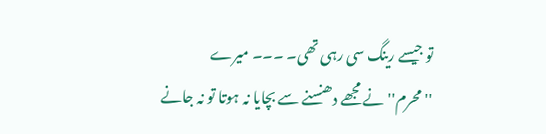تو جیسے رینگ سی رہی تھی۔ ۔۔۔ میرے ''محرم''نے مجھے دھنسنے سے بچایا نہ ہوتا تو نہ جانے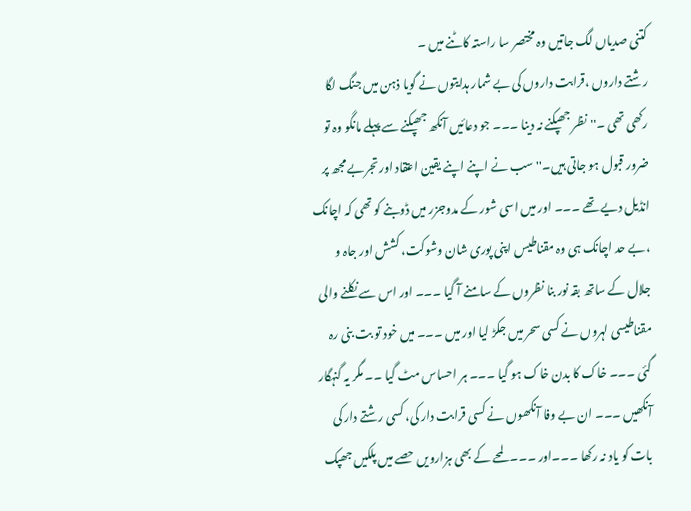کتنی صدیاں لگ جاتیں وہ مختصر سا راستہ کاٹنے میں ۔
رشتے داروں ،قرابت داروں کی بے شمار ہدایتوں نے گویا ذہن میں جنگ لگا رکھی تھی ۔''نظر جھپکنے نہ دینا ۔۔۔ جو دعائیں آنکھ جھپکنے سے پہلے مانگو وہ تو ضرور قبول ہو جاتی ہیں۔'' سب نے اپنے اپنے یقین اعتقاد اور تجربے مجھ پر انڈیل دیے تھے ۔۔۔ اور میں اسی شور کے مدوجزر میں ڈوبنے کو تھی کہ اچانک ،بے حد اچانک ہی وہ مقناطیس اپنی پوری شان وشوکت، کشش اور جاہ و جلال کے ساتھ بقہ نور بنا نظروں کے سامنے آ گیا ۔۔۔ اور اس سے نکلنے والی مقناطیسی لہروں نے کسی سحر میں جکڑ لیا اور میں ۔۔۔ میں خود تو بت بنی رہ گئی ۔۔۔ خاک کا بدن خاک ہو گیا ۔۔۔ ہر احساس مٹ گیا ۔۔ مگر یہ گنہگار آنکھیں ۔۔۔ ان بے وفا آنکھوں نے کسی قرابت دار کی، کسی رشتے دار کی بات کو یاد نہ رکھا ۔۔۔اور ۔۔۔ لمحے کے بھی ہزارویں حصے میں پلکیں جھپک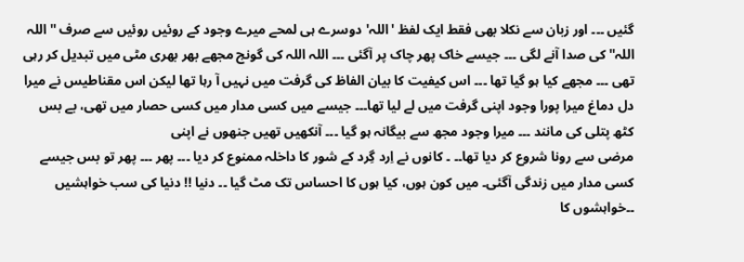گئیں ۔۔۔ اور زبان سے نکلا بھی فقط ایک لفظ 'اللہ'دوسرے ہی لمحے میرے وجود کے روئیں روئیں سے صرف ''اللہ اللہ'' کی صدا آنے لگی ۔۔۔ جیسے خاک پھر چاک پر آگئی ۔۔۔ اللہ اللہ کی گونج مجھے بھر بھری مٹی میں تبدیل کر رہی تھی ۔۔۔ مجھے کیا ہو گیا تھا ۔۔۔ اس کیفیت کا بیان الفاظ کی گرفت میں نہیں آ رہا تھا لیکن اس مقناطیس نے میرا دل دماغ میرا پورا وجود اپنی گرفت میں لے لیا تھا۔۔۔ جیسے میں کسی مدار میں کسی حصار میں تھی، بے بس کٹھ پتلی کی مانند ۔۔۔ میرا وجود مجھ سے بیگانہ ہو گیا ۔۔۔ آنکھیں تھیں جنھوں نے اپنی
مرضی سے رونا شروع کر دیا تھا۔۔ ۔ کانوں نے اِرد گِرد کے شور کا داخلہ ممنوع کر دیا ۔۔۔ پھر ۔۔۔ پھر تو بس جیسے کسی مدار میں زندگی آگئی۔ میں کون ہوں، کیا ہوں کا احساس تک مٹ گیا ۔۔ دنیا !! دنیا کی سب خواہشیں ۔۔خواہشوں کا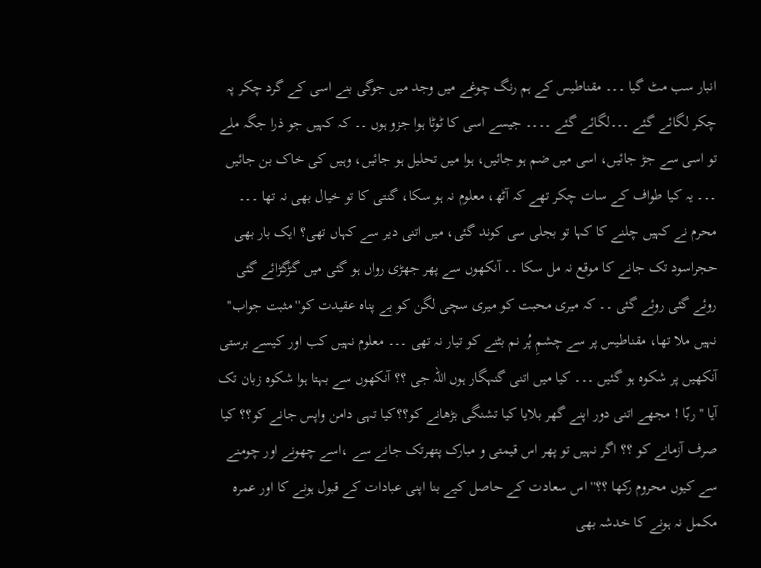انبار سب مٹ گیا ۔۔۔ مقناطیس کے ہم رنگ چوغے میں وجد میں جوگی بنے اسی کے گرد چکر پہ چکر لگائے گئے ۔۔۔لگائے گئے ۔۔۔۔ جیسے اسی کا ٹوٹا ہوا جزو ہوں ۔۔ کہ کہیں جو ذرا جگہ ملے تو اسی سے جڑ جائیں، اسی میں ضم ہو جائیں، ہوا میں تحلیل ہو جائیں، وہیں کی خاک بن جائیں ۔۔۔ یہ کیا طواف کے سات چکر تھے کہ آٹھ، معلوم نہ ہو سکا، گنتی کا تو خیال بھی نہ تھا ۔۔۔ محرم نے کہیں چلنے کا کہا تو بجلی سی کوند گئی، میں اتنی دیر سے کہاں تھی؟ ایک بار بھی حجراسود تک جانے کا موقع نہ مل سکا ۔۔ آنکھوں سے پھر جھڑی رواں ہو گئی میں گڑگڑائے گئی روئے گئی روئے گئی ۔۔ کہ میری محبت کو میری سچی لگن کو بے پناہ عقیدت کو''مثبت جواب'' نہیں ملا تھا، مقناطیس پر سے چشمِ پُر نم بٹنے کو تیار نہ تھی ۔۔۔ معلوم نہیں کب اور کیسے برستی آنکھیں پر شکوہ ہو گئیں ۔۔۔ کیا میں اتنی گنہگار ہوں اللہ جی ؟؟ آنکھوں سے بہتا ہوا شکوہ زبان تک آیا ''ربّا ! مجھے اتنی دور اپنے گھر بلایا کیا تشنگی بڑھانے کو؟؟کیا تہی دامن واپس جانے کو؟؟ کیا صرف آزمانے کو ؟؟ اگر نہیں تو پھر اس قیمتی و مبارک پتھرتک جانے سے ،اسے چھونے اور چومنے سے کیوں محروم رکھا ؟؟'' اس سعادت کے حاصل کیے بنا اپنی عبادات کے قبول ہونے کا اور عمرہ مکمل نہ ہونے کا خدشہ بھی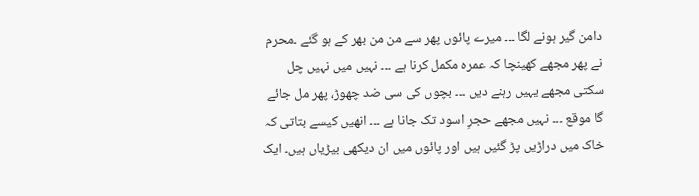دامن گیر ہونے لگا ۔۔۔ میرے پائوں پھر سے من من بھر کے ہو گئے ۔محرم نے پھر مجھے کھینچا کہ عمرہ مکمل کرنا ہے ۔۔۔ نہیں میں نہیں چل سکتی مجھے یہیں رہنے دیں ۔۔۔ بچوں کی سی ضد چھوڑ، پھر مل جائے گا موقع ۔۔۔ نہیں مجھے حجرِ اسود تک جانا ہے ۔۔۔ انھیں کیسے بتاتی کہ خاک میں دراڑیں پڑ گئیں ہیں اور پائوں میں ان دیکھی بیڑیاں ہیں۔ ایک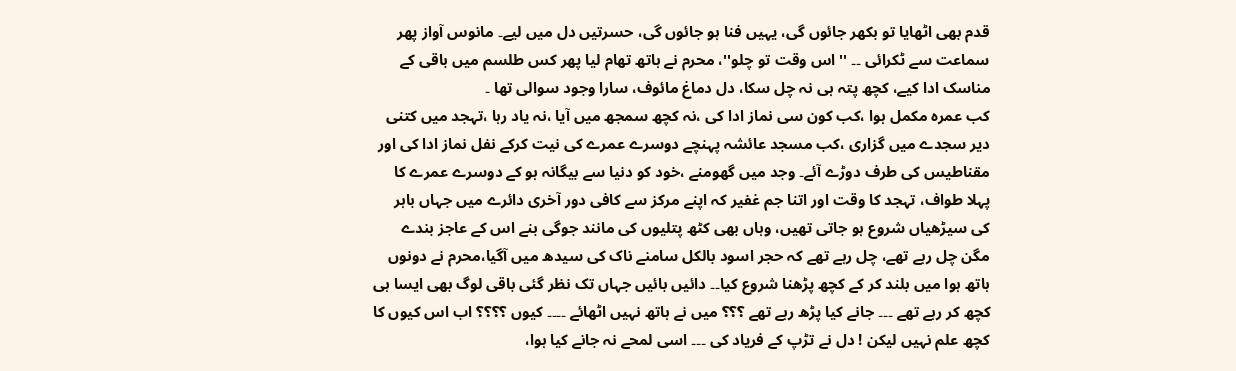قدم بھی اٹھایا تو بکھر جائوں گی، یہیں فنا ہو جائوں گی، حسرتیں دل میں لیے۔ مانوس آواز پھر سماعت سے ٹکرائی ۔۔ ''اس وقت تو چلو''، محرم نے ہاتھ تھام لیا پھر کس طلسم میں باقی کے مناسک ادا کیے، کچھ پتہ ہی نہ چل سکا، دل دماغ مائوف، سارا وجود سوالی تھا ۔
کب عمرہ مکمل ہوا ،کب کون سی نماز ادا کی ،نہ کچھ سمجھ میں آیا ،نہ یاد رہا ،تہجد میں کتنی دیر سجدے میں گزاری ،کب مسجد عائشہ پہنچے دوسرے عمرے کی نیت کرکے نفل نماز ادا کی اور مقناطیس کی طرف دوڑے آئے۔ وجد میں گھومنے ،خود کو دنیا سے بیگانہ ہو کے دوسرے عمرے کا پہلا طواف، تہجد کا وقت اور اتنا جم غفیر کہ اپنے مرکز سے کافی دور آخری دائرے میں جہاں باہر کی سیڑھیاں شروع ہو جاتی تھیں، وہاں بھی کٹھ پتلیوں کی مانند جوگی بنے اس کے عاجز بندے مگن چل رہے تھے، چل رہے تھے کہ حجر اسود بالکل سامنے ناک کی سیدھ میں آگیا،محرم نے دونوں ہاتھ ہوا میں بلند کر کے کچھ پڑھنا شروع کیا۔۔ دائیں بائیں جہاں تک نظر گئی باقی لوگ بھی ایسا ہی کچھ کر رہے تھے ۔۔۔ جانے کیا پڑھ رہے تھے ؟؟؟ میں نے ہاتھ نہیں اٹھائے ۔۔۔۔ کیوں ؟؟؟؟ اب اس کیوں کا کچھ علم نہیں لیکن ! دل نے تڑپ کے فریاد کی ۔۔۔ اسی لمحے نہ جانے کیا ہوا،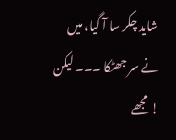شاید چکر سا آ گیا، میں نے سر جھٹکا ۔۔۔ لیکن ! مجھے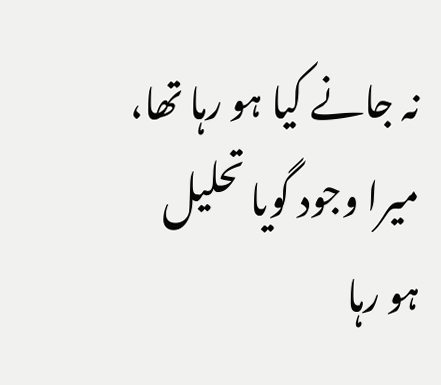نہ جانے کیا ہو رہا تھا، میرا وجود گویا تحلیل ہو رہا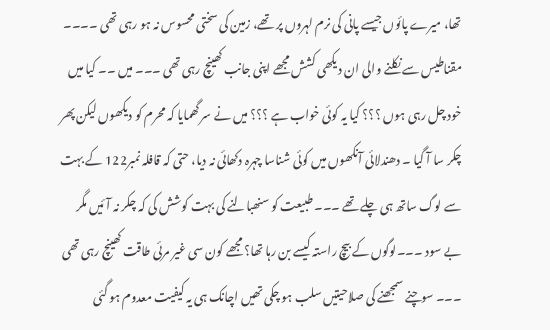تھا، میرے پائوں جیسے پانی کی نرم لہروں پر تھے، زمین کی سختی محسوس نہ ہو رہی تھی ۔۔۔۔ مقناطیس سے نکلنے والی ان دیکھی کشش مجھے اپنی جانب کھینچ رہی تھی ۔۔۔ میں ۔۔ کیا میں خود چل رہی ہوں ؟؟؟ کیا یہ کوئی خواب ہے ؟؟؟ میں نے سر گھمایا کہ محرم کو دیکھوں لیکن پھر چکر سا آ گیا ۔ دھندلائی آنکھوں میں کوئی شناسا چہرہ دکھائی نہ دیا، حتی کہ قافلہ نمبر122 کے بہت سے لوگ ساتھ ہی چلے تھے ۔۔۔ طبیعت کو سنھبالنے کی بہت کوشش کی کہ چکر نہ آئیں مگر بے سود ۔۔۔لوگوں کے بیچ راستہ کیسے بن رہا تھا؟ مجھے کون سی غیر مرئی طاقت کھینچ رہی تھی ۔۔۔ سوچنے سمجھنے کی صلاحیتیں سلب ہو چکی تھیں اچانک ہی یہ کیفیت معدوم ہو گئی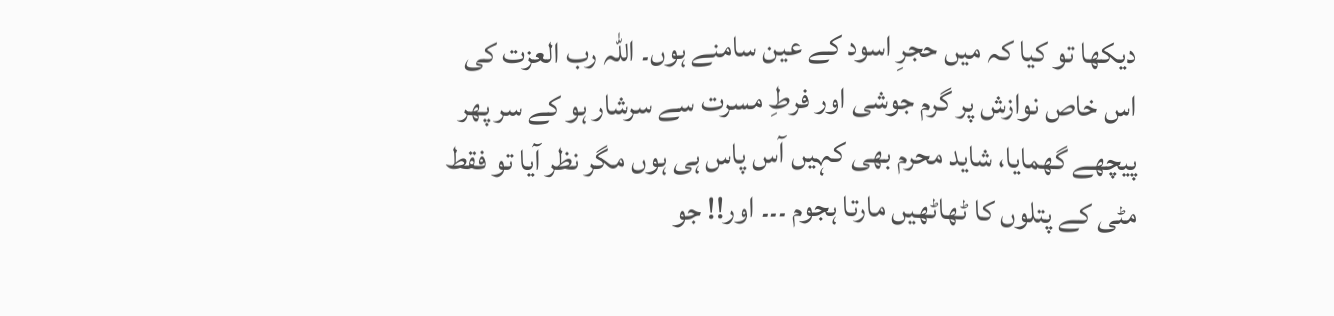دیکھا تو کیا کہ میں حجرِ اسود کے عین سامنے ہوں۔ اللہ رب العزت کی اس خاص نوازش پر گرم جوشی اور فرطِ مسرت سے سرشار ہو کے سر پھر پیچھے گھمایا، شاید محرم بھی کہیں آس پاس ہی ہوں مگر نظر آیا تو فقط مٹی کے پتلوں کا ٹھاٹھیں مارتا ہجوم ۔۔۔ اور!! جو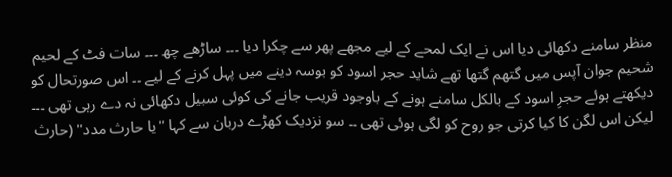منظر سامنے دکھائی دیا اس نے ایک لمحے کے لیے مجھے پھر سے چکرا دیا ۔۔۔ ساڑھے چھ ۔۔۔ سات فٹ کے لحیم شحیم جوان آپس میں گتھم گتھا تھے شاید حجر اسود کو بوسہ دینے میں پہل کرنے کے لیے ۔۔ اس صورتحال کو دیکھتے ہوئے حجرِ اسود کے بالکل سامنے ہونے کے باوجود قریب جانے کی کوئی سبیل دکھائی نہ دے رہی تھی ۔۔۔ لیکن اس لگن کا کیا کرتی جو روح کو لگی ہوئی تھی ۔۔ سو نزدیک کھڑے دربان سے کہا ''یا حارث مدد'' (حارث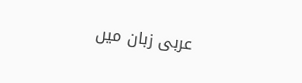عربی زبان میں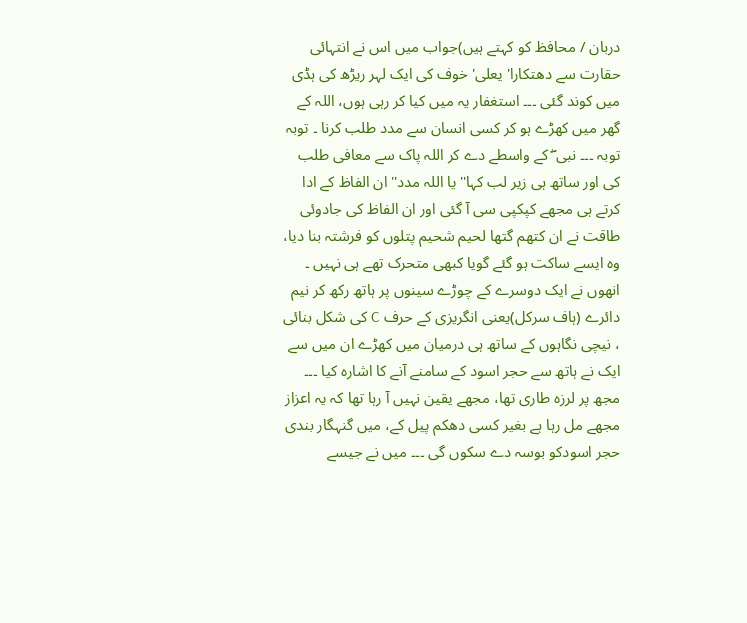دربان / محافظ کو کہتے ہیں)جواب میں اس نے انتہائی حقارت سے دھتکارا' یعلی' خوف کی ایک لہر ریڑھ کی ہڈی میں کوند گئی ۔۔۔ استغفار یہ میں کیا کر رہی ہوں، اللہ کے گھر میں کھڑے ہو کر کسی انسان سے مدد طلب کرنا ۔ توبہ توبہ ۔۔۔ نبی ۖ کے واسطے دے کر اللہ پاک سے معافی طلب کی اور ساتھ ہی زیر لب کہا'' یا اللہ مدد'' ان الفاظ کے ادا کرتے ہی مجھے کپکپی سی آ گئی اور ان الفاظ کی جادوئی طاقت نے ان کتھم گتھا لحیم شحیم پتلوں کو فرشتہ بنا دیا، وہ ایسے ساکت ہو گئے گویا کبھی متحرک تھے ہی نہیں ۔ انھوں نے ایک دوسرے کے چوڑے سینوں پر ہاتھ رکھ کر نیم دائرے (ہاف سرکل)یعنی انگریزی کے حرف C کی شکل بنائی ، نیچی نگاہوں کے ساتھ ہی درمیان میں کھڑے ان میں سے ایک نے ہاتھ سے حجر اسود کے سامنے آنے کا اشارہ کیا ۔۔۔ مجھ پر لرزہ طاری تھا، مجھے یقین نہیں آ رہا تھا کہ یہ اعزاز مجھے مل رہا ہے بغیر کسی دھکم پیل کے، میں گنہگار بندی حجر اسودکو بوسہ دے سکوں گی ۔۔۔ میں نے جیسے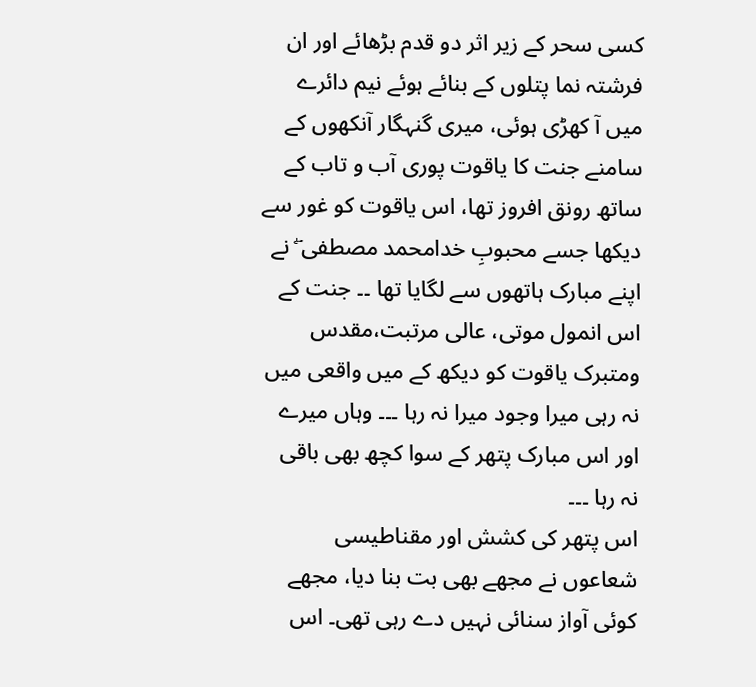کسی سحر کے زیر اثر دو قدم بڑھائے اور ان فرشتہ نما پتلوں کے بنائے ہوئے نیم دائرے میں آ کھڑی ہوئی، میری گنہگار آنکھوں کے سامنے جنت کا یاقوت پوری آب و تاب کے ساتھ رونق افروز تھا، اس یاقوت کو غور سے دیکھا جسے محبوبِ خدامحمد مصطفی ۖ نے اپنے مبارک ہاتھوں سے لگایا تھا ۔۔ جنت کے اس انمول موتی، عالی مرتبت،مقدس ومتبرک یاقوت کو دیکھ کے میں واقعی میں نہ رہی میرا وجود میرا نہ رہا ۔۔۔ وہاں میرے اور اس مبارک پتھر کے سوا کچھ بھی باقی نہ رہا ۔۔۔
اس پتھر کی کشش اور مقناطیسی شعاعوں نے مجھے بھی بت بنا دیا، مجھے کوئی آواز سنائی نہیں دے رہی تھی۔ اس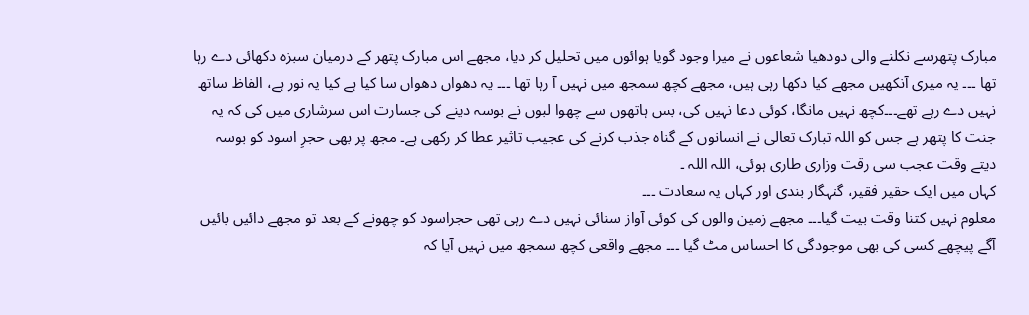مبارک پتھرسے نکلنے والی دودھیا شعاعوں نے میرا وجود گویا ہوائوں میں تحلیل کر دیا، مجھے اس مبارک پتھر کے درمیان سبزہ دکھائی دے رہا تھا ۔۔۔ یہ میری آنکھیں مجھے کیا دکھا رہی ہیں، مجھے کچھ سمجھ میں نہیں آ رہا تھا ۔۔۔ یہ دھواں دھواں سا کیا ہے کیا یہ نور ہے، الفاظ ساتھ نہیں دے رہے تھے۔۔۔کچھ نہیں مانگا، کوئی دعا نہیں کی، بس ہاتھوں سے چھوا لبوں نے بوسہ دینے کی جسارت اس سرشاری میں کی کہ یہ جنت کا پتھر ہے جس کو اللہ تبارک تعالی نے انسانوں کے گناہ جذب کرنے کی عجیب تاثیر عطا کر رکھی ہے۔ مجھ پر بھی حجرِ اسود کو بوسہ دیتے وقت عجب سی رقت وزاری طاری ہوئی، اللہ اللہ ۔
کہاں میں ایک حقیر فقیر، گنہگار بندی اور کہاں یہ سعادت ۔۔۔
معلوم نہیں کتنا وقت بیت گیا۔۔۔ مجھے زمین والوں کی کوئی آواز سنائی نہیں دے رہی تھی حجراسود کو چھونے کے بعد تو مجھے دائیں بائیں آگے پیچھے کسی کی بھی موجودگی کا احساس مٹ گیا ۔۔۔ مجھے واقعی کچھ سمجھ میں نہیں آیا کہ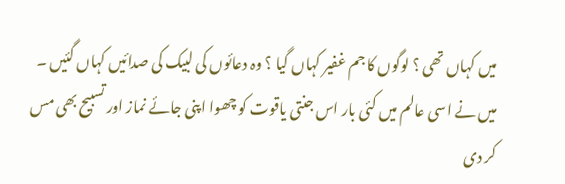میں کہاں تھی ؟ لوگوں کا جم غفیر کہاں گیا ؟ وہ دعائوں کی لبیک کی صدائیں کہاں گئیں ۔ میں نے اسی عالم میں کئی بار اس جنتی یاقوت کو چھوا اپنی جائے نماز اور تسبیح بھی مس کر دی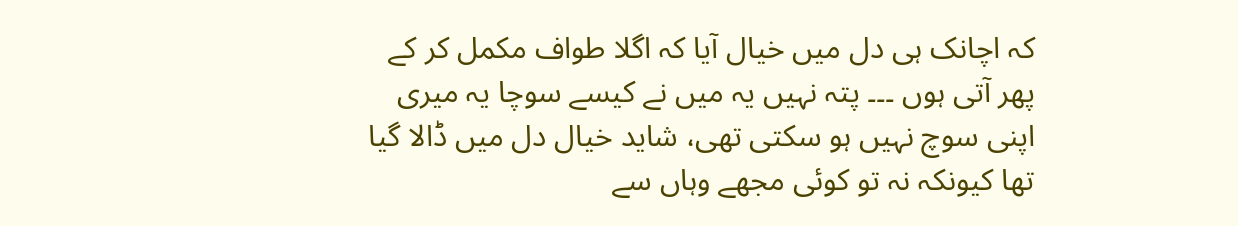کہ اچانک ہی دل میں خیال آیا کہ اگلا طواف مکمل کر کے پھر آتی ہوں ۔۔۔ پتہ نہیں یہ میں نے کیسے سوچا یہ میری اپنی سوچ نہیں ہو سکتی تھی، شاید خیال دل میں ڈالا گیا تھا کیونکہ نہ تو کوئی مجھے وہاں سے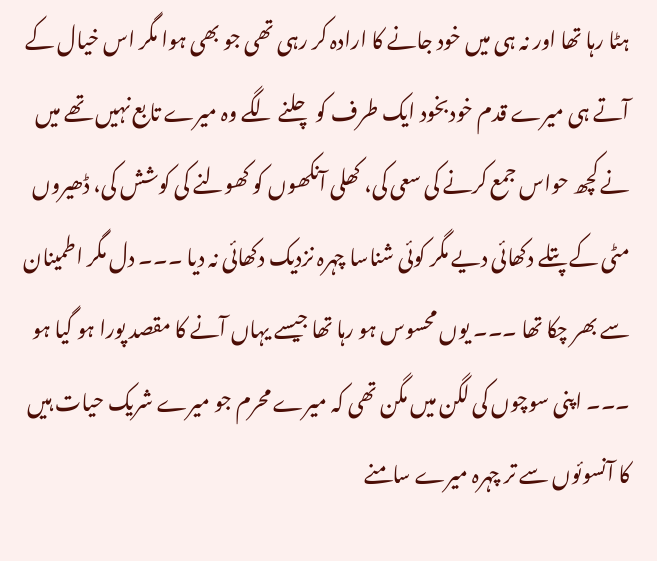ہٹا رہا تھا اور نہ ہی میں خود جانے کا ارادہ کر رہی تھی جو بھی ہوا مگر اس خیال کے آتے ہی میرے قدم خودبخود ایک طرف کو چلنے لگے وہ میرے تابع نہیں تھے میں نے کچھ حواس جمع کرنے کی سعی کی، کھلی آنکھوں کو کھولنے کی کوشش کی، ڈھیروں مٹی کے پتلے دکھائی دیے مگر کوئی شناسا چہرہ نزدیک دکھائی نہ دیا ۔۔۔ دل مگر اطمینان سے بھر چکا تھا ۔۔۔ یوں محسوس ہو رہا تھا جیسے یہاں آنے کا مقصد پورا ہو گیا ہو ۔۔۔ اپنی سوچوں کی لگن میں مگن تھی کہ میرے محرم جو میرے شریک حیات ہیں کا آنسوئوں سے تر چہرہ میرے سامنے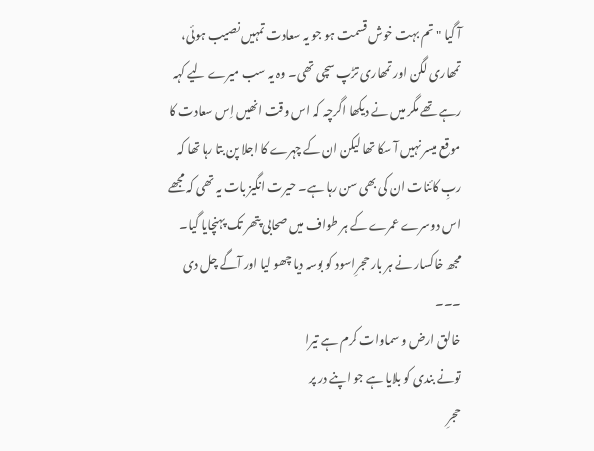آ گیا " تم بہت خوش قسمت ہو جو یہ سعادت تمہیں نصیب ہوئی، تمھاری لگن اور تمھاری تڑپ سچی تھی۔ وہ یہ سب میرے لیے کہہ رہے تھے مگر میں نے دیکھا اگرچہ کہ اس وقت انھیں اِس سعادت کا موقع میسر نہیں آ سکا تھا لیکن ان کے چہرے کا اجلا پن بتا رہا تھا کہ ربِ کائنات ان کی بھی سن رہا ہے۔ حیرت انگیز بات یہ تھی کہ مجھے اس دوسرے عمرے کے ہر طواف میں صحابی پتھر تک پہنچایا گیا۔ مجھ خاکسار نے ہر بار حجرِاسود کو بوسہ دیا چھو لیا اور آگے چل دی ۔۔۔
خالق ارض و سماوات کرم ہے تیرا
تونے بندی کو بلایا ہے جو اپنے در پر
حجرِ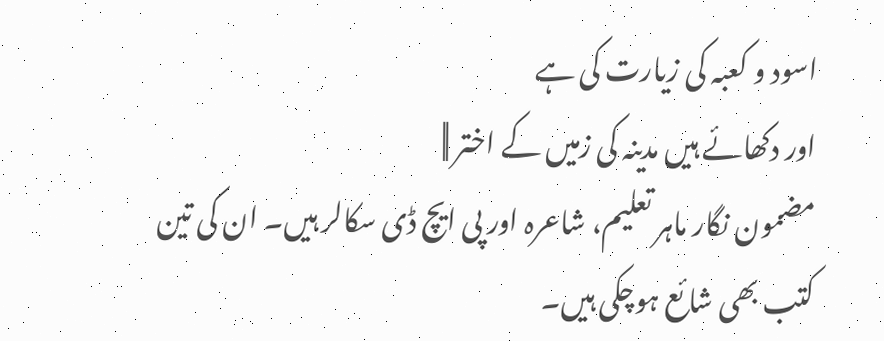اسود و کعبہ کی زیارت کی ہے
اور دکھائے ہیں مدینہ کی زمیں کے اختر ||
مضمون نگار ماہر تعلیم، شاعرہ اور پی ایچ ڈی سکالر ہیں۔ ان کی تین کتب بھی شائع ہوچکی ہیں۔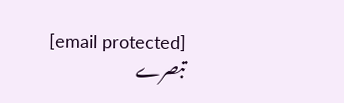[email protected]
تبصرے